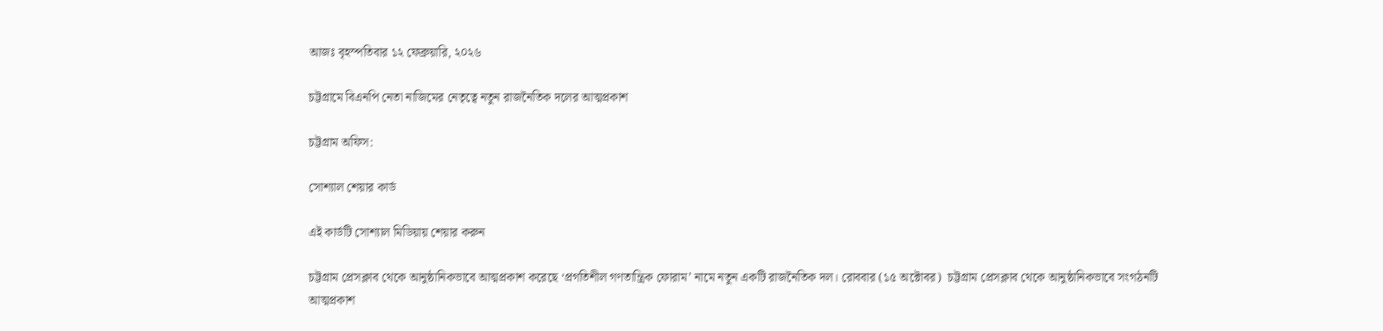আজঃ বৃহস্পতিবার ১২ ফেব্রুয়ারি, ২০২৬

চট্টগ্রামে বিএনপি নেতা নাজিমের নেতৃত্বে নতুন রাজনৈতিক দলের আত্মপ্রকাশ

চট্টগ্রাম অফিস:

সোশ্যাল শেয়ার কার্ড

এই কার্ডটি সোশ্যাল মিডিয়ায় শেয়ার করুন

চট্টগ্রাম প্রেসক্লাব থেকে আনুষ্ঠানিকভাবে আত্মপ্রকাশ করেছে ‘প্রগতিশীল গণতান্ত্রিক ফোরাম’ নামে নতুন একটি রাজনৈতিক দল। রোববার (১৫ অক্টোবর)  চট্টগ্রাম প্রেসক্লাব থেকে আনুষ্ঠানিকভাবে সংগঠনটি আত্মপ্রকাশ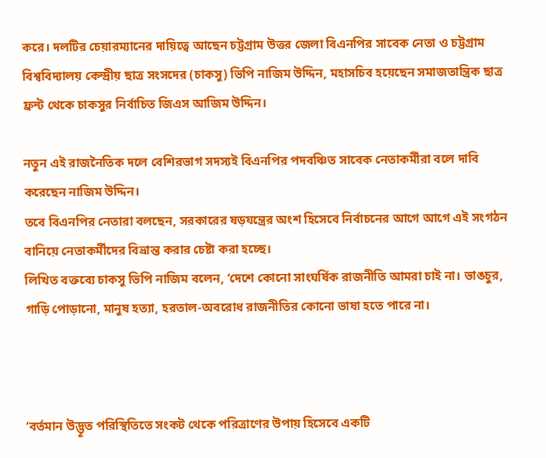করে। দলটির চেয়ারম্যানের দায়িত্বে আছেন চট্টগ্রাম উত্তর জেলা বিএনপির সাবেক নেতা ও চট্টগ্রাম বিশ্ববিদ্যালয় কেন্দ্রীয় ছাত্র সংসদের (চাকসু) ভিপি নাজিম উদ্দিন, মহাসচিব হয়েছেন সমাজতান্ত্রিক ছাত্র ফ্রন্ট থেকে চাকসুর নির্বাচিত জিএস আজিম উদ্দিন।

নতুন এই রাজনৈতিক দলে বেশিরভাগ সদস্যই বিএনপির পদবঞ্চিত সাবেক নেতাকর্মীরা বলে দাবি করেছেন নাজিম উদ্দিন।
তবে বিএনপির নেতারা বলছেন, সরকারের ষড়যন্ত্রের অংশ হিসেবে নির্বাচনের আগে আগে এই সংগঠন বানিয়ে নেতাকর্মীদের বিভ্রান্ত করার চেষ্টা করা হচ্ছে।
লিখিত বক্তব্যে চাকসু ভিপি নাজিম বলেন, ‘দেশে কোনো সাংঘর্ষিক রাজনীতি আমরা চাই না। ভাঙচুর, গাড়ি পোড়ানো, মানুষ হত্যা, হরতাল-অবরোধ রাজনীতির কোনো ভাষা হতে পারে না।



‘বর্তমান উদ্ভূত পরিস্থিতিতে সংকট থেকে পরিত্রাণের উপায় হিসেবে একটি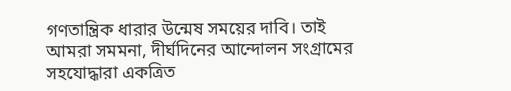গণতান্ত্রিক ধারার উন্মেষ সময়ের দাবি। তাই আমরা সমমনা, দীর্ঘদিনের আন্দোলন সংগ্রামের সহযোদ্ধারা একত্রিত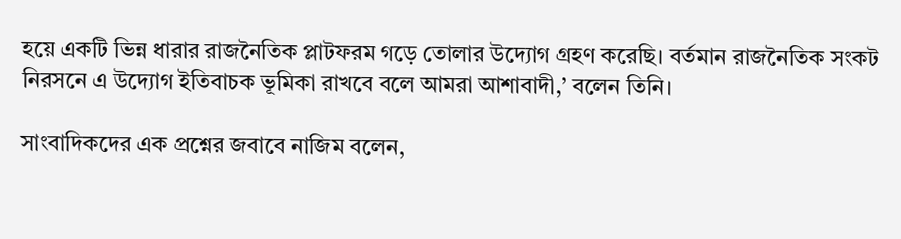হয়ে একটি ভিন্ন ধারার রাজনৈতিক প্লাটফরম গড়ে তোলার উদ্যোগ গ্রহণ করেছি। বর্তমান রাজনৈতিক সংকট নিরসনে এ উদ্যোগ ইতিবাচক ভূমিকা রাখবে বলে আমরা আশাবাদী,’ বলেন তিনি।

সাংবাদিকদের এক প্রশ্নের জবাবে নাজিম বলেন,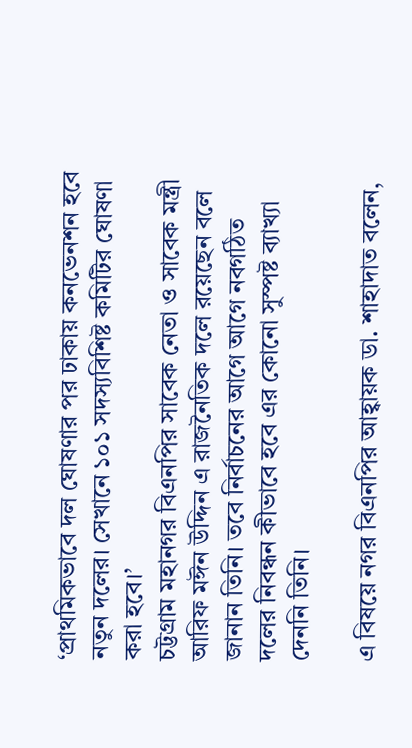‘প্রাথমিকভাবে দল ঘোষণার পর ঢাকায় কনভেনশন হবে নতুন দলের। সেখানে ১০১ সদস্যবিশিষ্ট কমিটির ঘোষণা করা হবে।’
চট্টগ্রাম মহানগর বিএনপির সাবেক নেতা ও সাবেক মন্ত্রী আরিফ মঈন উদ্দিন এ রাজনৈতিক দলে রয়েছেন বলে জানান তিনি। তবে নির্বাচনের আগে আগে নবগঠিত দলের নিবন্ধন কীভাবে হবে এর কোনো সুস্পষ্ট ব্যাখ্যা দেননি তিনি।

এ বিষয়ে নগর বিএনপির আহ্বায়ক ডা. শাহাদাত বলেন,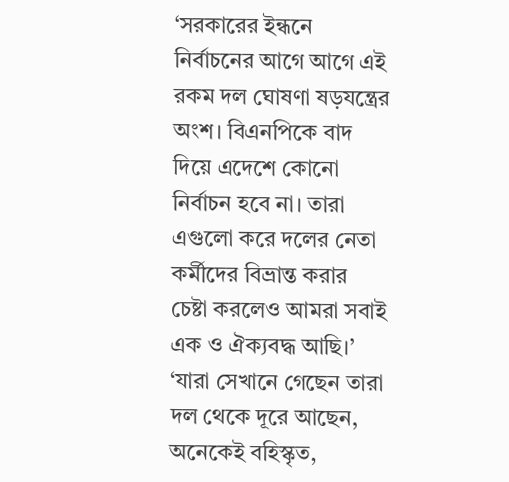‘সরকারের ইন্ধনে নির্বাচনের আগে আগে এই রকম দল ঘোষণা ষড়যন্ত্রের অংশ। বিএনপিকে বাদ দিয়ে এদেশে কোনো নির্বাচন হবে না। তারা এগুলো করে দলের নেতা কর্মীদের বিভ্রান্ত করার চেষ্টা করলেও আমরা সবাই এক ও ঐক্যবদ্ধ আছি।’
‘যারা সেখানে গেছেন তারা দল থেকে দূরে আছেন, অনেকেই বহিস্কৃত,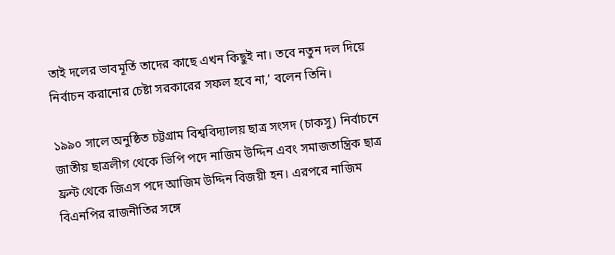তাই দলের ভাবমূর্তি তাদের কাছে এখন কিছুই না। তবে নতুন দল দিয়ে নির্বাচন করানোর চেষ্টা সরকারের সফল হবে না,’ বলেন তিনি।

১৯৯০ সালে অনুষ্ঠিত চট্টগ্রাম বিশ্ববিদ্যালয় ছাত্র সংসদ (চাকসু) নির্বাচনে জাতীয় ছাত্রলীগ থেকে ভিপি পদে নাজিম উদ্দিন এবং সমাজতান্ত্রিক ছাত্র ফ্রন্ট থেকে জিএস পদে আজিম উদ্দিন বিজয়ী হন। এরপরে নাজিম বিএনপির রাজনীতির সঙ্গে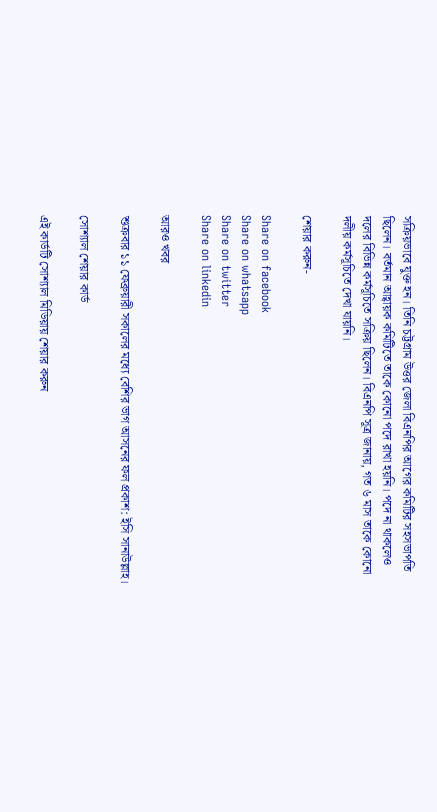সক্রিয়ভাবে যুক্ত হন। তিনি চট্টগ্রাম উত্তর জেলা বিএনপির আগের কমিটির সহসভাপতি ছিলেন। বর্তমান আহ্বায়ক কমিটিতে তাকে কোনো পদে রাখা হয়নি। পদে না থাকলেও দলের বিভিন্ন কর্মসূচিতে সক্রিয় ছিলেন। বিএনপি সূত্র জানায়, গত ৬ মাস তাকে কোনো দলীয় কর্মসূচিতে দেখা যায়নি।

শেয়ার করুন-

Share on facebook
Share on whatsapp
Share on twitter
Share on linkedin

আরও খবর

শুক্রবার ১১ ফেব্রুয়ারী সকালের মধ্যে বেশির ভাগ আসনের ফল প্রকাশ: ইসি সানাউল্লাহ।

সোশ্যাল শেয়ার কার্ড

এই কার্ডটি সোশ্যাল মিডিয়ায় শেয়ার করুন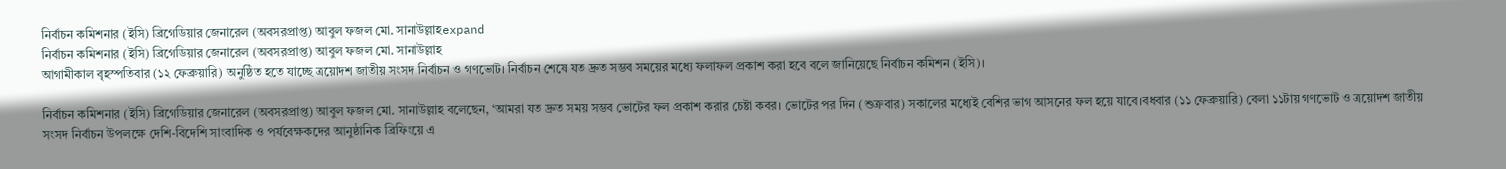নির্বাচন কমিশনার (ইসি) ব্রিগেডিয়ার জেনারেল (অবসরপ্রাপ্ত) আবুল ফজল মো. সানাউল্লাহexpand
নির্বাচন কমিশনার (ইসি) ব্রিগেডিয়ার জেনারেল (অবসরপ্রাপ্ত) আবুল ফজল মো. সানাউল্লাহ
আগামীকাল বৃহস্পতিবার (১২ ফেব্রুয়ারি) অনুষ্ঠিত হতে যাচ্ছে ত্রয়োদশ জাতীয় সংসদ নির্বাচন ও গণভোট। নির্বাচন শেষে যত দ্রুত সম্ভব সময়ের মধ্যে ফলাফল প্রকাশ করা হবে বলে জানিয়েছে নির্বাচন কমিশন (ইসি)।

নির্বাচন কমিশনার (ইসি) ব্রিগেডিয়ার জেনারেল (অবসরপ্রাপ্ত) আবুল ফজল মো. সানাউল্লাহ বলেছেন, ‘আমরা যত দ্রুত সময় সম্ভব ভোটের ফল প্রকাশ করার চেষ্টা কবর। ভোটের পর দিন (শুক্রবার) সকালের মধ্যেই বেশির ভাগ আসনের ফল হয়ে যাবে।বধবার (১১ ফেব্রুয়ারি) বেলা ১১টায় গণভোট ও ত্রয়োদশ জাতীয় সংসদ নির্বাচন উপলক্ষে দেশি-বিদেশি সাংবাদিক ও পর্যবেক্ষকদের আনুষ্ঠানিক ব্রিফিংয়ে এ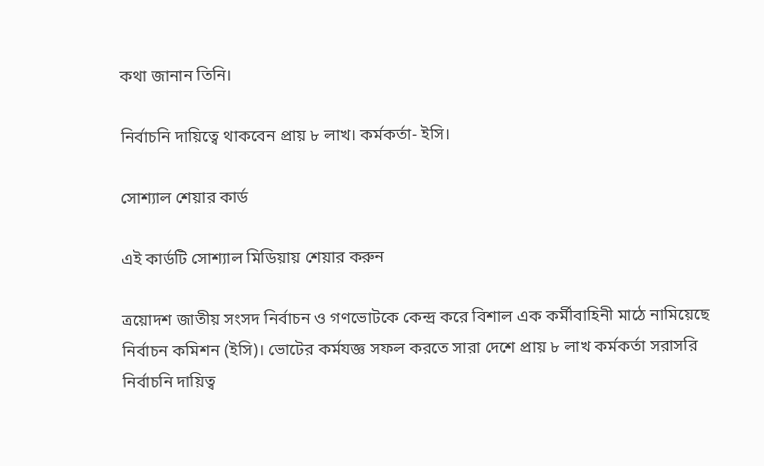কথা জানান তিনি।

নির্বাচনি দায়িত্বে থাকবেন প্রায় ৮ লাখ। কর্মকর্তা- ইসি।

সোশ্যাল শেয়ার কার্ড

এই কার্ডটি সোশ্যাল মিডিয়ায় শেয়ার করুন

ত্রয়োদশ জাতীয় সংসদ নির্বাচন ও গণভোটকে কেন্দ্র করে বিশাল এক কর্মীবাহিনী মাঠে নামিয়েছে নির্বাচন কমিশন (ইসি)। ভোটের কর্মযজ্ঞ সফল করতে সারা দেশে প্রায় ৮ লাখ কর্মকর্তা সরাসরি নির্বাচনি দায়িত্ব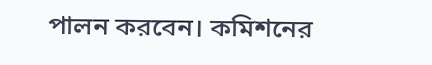পালন করবেন। কমিশনের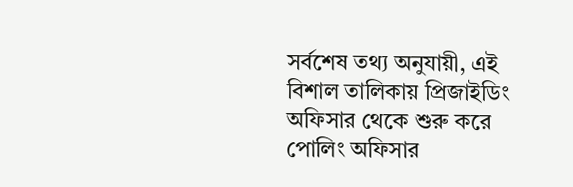সর্বশেষ তথ্য অনুযায়ী, এই বিশাল তালিকায় প্রিজাইডিং অফিসার থেকে শুরু করে পোলিং অফিসার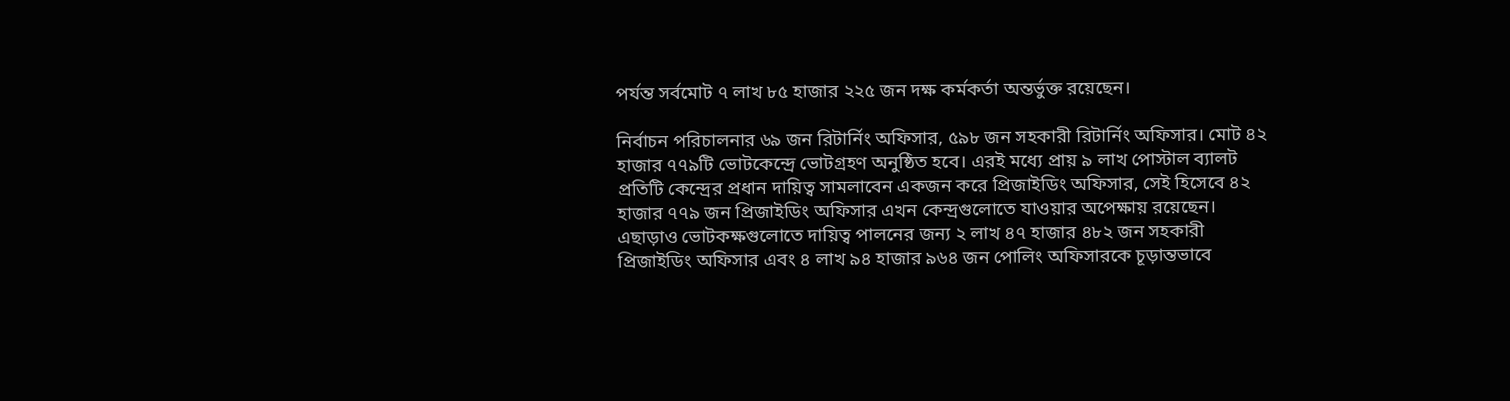পর্যন্ত সর্বমোট ৭ লাখ ৮৫ হাজার ২২৫ জন দক্ষ কর্মকর্তা অন্তর্ভুক্ত রয়েছেন।

নির্বাচন পরিচালনার ৬৯ জন রিটার্নিং অফিসার, ৫৯৮ জন সহকারী রিটার্নিং অফিসার। মোট ৪২ হাজার ৭৭৯টি ভোটকেন্দ্রে ভোটগ্রহণ অনুষ্ঠিত হবে। এরই মধ্যে প্রায় ৯ লাখ পোস্টাল ব্যালট প্রতিটি কেন্দ্রের প্রধান দায়িত্ব সামলাবেন একজন করে প্রিজাইডিং অফিসার, সেই হিসেবে ৪২ হাজার ৭৭৯ জন প্রিজাইডিং অফিসার এখন কেন্দ্রগুলোতে যাওয়ার অপেক্ষায় রয়েছেন। এছাড়াও ভোটকক্ষগুলোতে দায়িত্ব পালনের জন্য ২ লাখ ৪৭ হাজার ৪৮২ জন সহকারী প্রিজাইডিং অফিসার এবং ৪ লাখ ৯৪ হাজার ৯৬৪ জন পোলিং অফিসারকে চূড়ান্তভাবে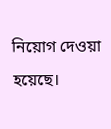নিয়োগ দেওয়া হয়েছে।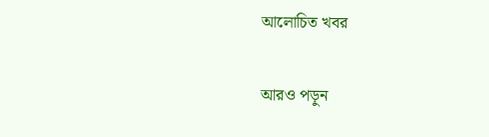আলোচিত খবর

আরও পড়ুন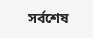সর্বশেষ